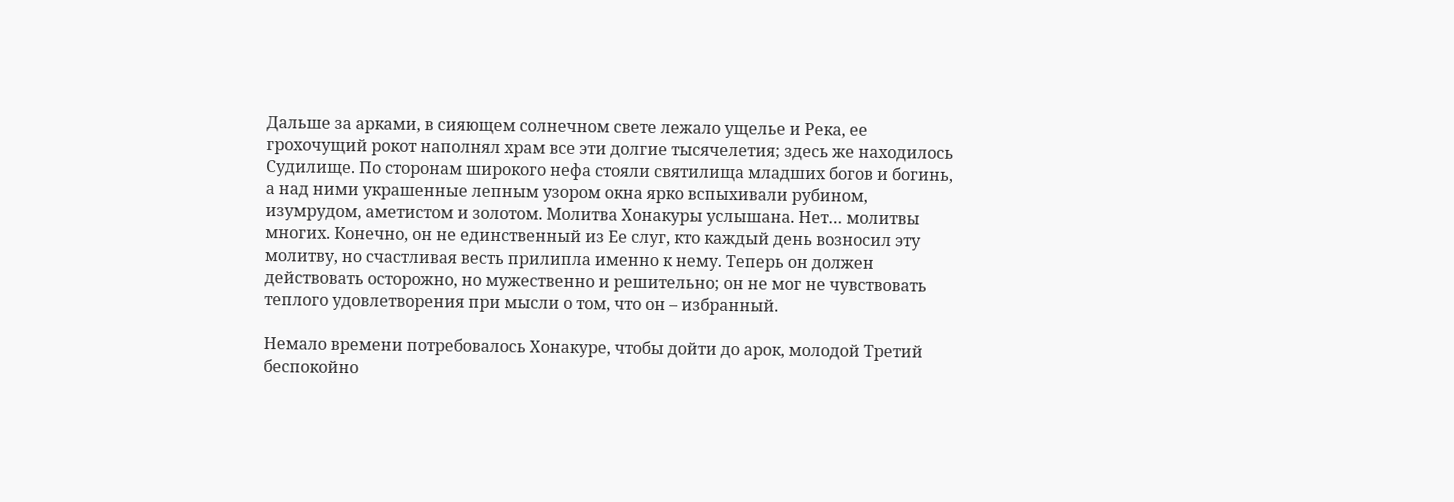Дальше за арками, в сияющем солнечном свете лежало ущелье и Река, ее грохочущий рокот наполнял храм все эти долгие тысячелетия; здесь же находилось Судилище. По сторонам широкого нефа стояли святилища младших богов и богинь, а над ними украшенные лепным узором окна ярко вспыхивали рубином, изумрудом, аметистом и золотом. Молитва Хонакуры услышана. Нет… молитвы многих. Конечно, он не единственный из Ее слуг, кто каждый день возносил эту молитву, но счастливая весть прилипла именно к нему. Теперь он должен действовать осторожно, но мужественно и решительно; он не мог не чувствовать теплого удовлетворения при мысли о том, что он – избранный.

Немало времени потребовалось Хонакуре, чтобы дойти до арок, молодой Третий беспокойно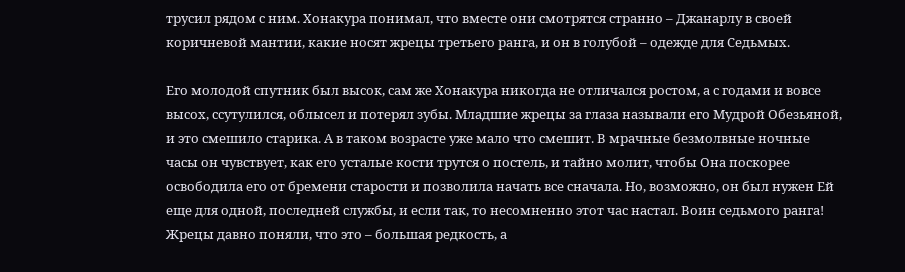трусил рядом с ним. Хонакура понимал, что вместе они смотрятся странно – Джанарлу в своей коричневой мантии, какие носят жрецы третьего ранга, и он в голубой – одежде для Седьмых.

Его молодой спутник был высок, сам же Хонакура никогда не отличался ростом, а с годами и вовсе высох, ссутулился, облысел и потерял зубы. Младшие жрецы за глаза называли его Мудрой Обезьяной, и это смешило старика. А в таком возрасте уже мало что смешит. В мрачные безмолвные ночные часы он чувствует, как его усталые кости трутся о постель, и тайно молит, чтобы Она поскорее освободила его от бремени старости и позволила начать все сначала. Но, возможно, он был нужен Ей еще для одной, последней службы, и если так, то несомненно этот час настал. Воин седьмого ранга! Жрецы давно поняли, что это – большая редкость, а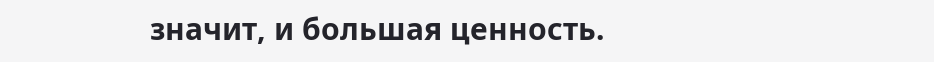значит, и большая ценность.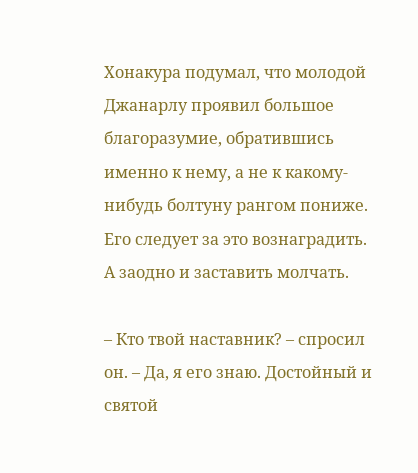Хонакура подумал, что молодой Джанарлу проявил большое благоразумие, обратившись именно к нему, а не к какому-нибудь болтуну рангом пониже. Его следует за это вознаградить. А заодно и заставить молчать.

– Кто твой наставник? – спросил он. – Да, я его знаю. Достойный и святой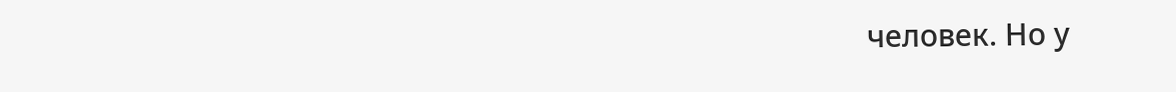человек. Но у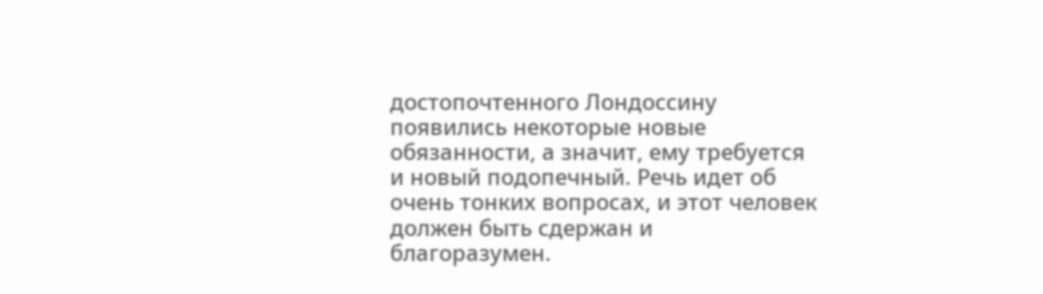достопочтенного Лондоссину появились некоторые новые обязанности, а значит, ему требуется и новый подопечный. Речь идет об очень тонких вопросах, и этот человек должен быть сдержан и благоразумен.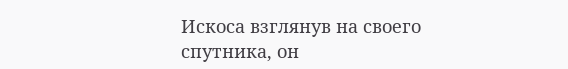Искоса взглянув на своего спутника, он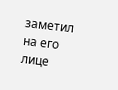заметил на его лице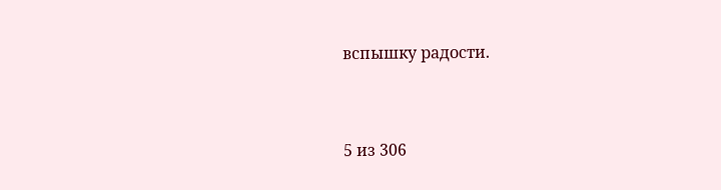вспышку радости.



5 из 306